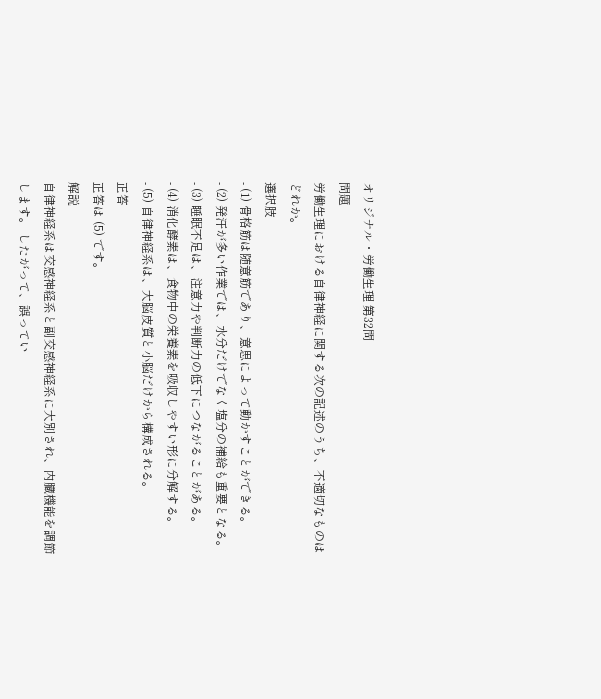オリジナル・労働生理 第32問
問題
労働生理における自律神経に関する次の記述のうち、不適切なものはどれか。
選択肢
- (1) 骨格筋は随意筋であり、意思によって動かすことができる。
- (2) 発汗が多い作業では、水分だけでなく塩分の補給も重要となる。
- (3) 睡眠不足は、注意力や判断力の低下につながることがある。
- (4) 消化酵素は、食物中の栄養素を吸収しやすい形に分解する。
- (5) 自律神経系は、大脳皮質と小脳だけから構成される。
正答
正答は (5) です。
解説
自律神経系は交感神経系と副交感神経系に大別され、内臓機能を調節します。 したがって、誤ってい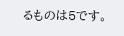るものは5です。